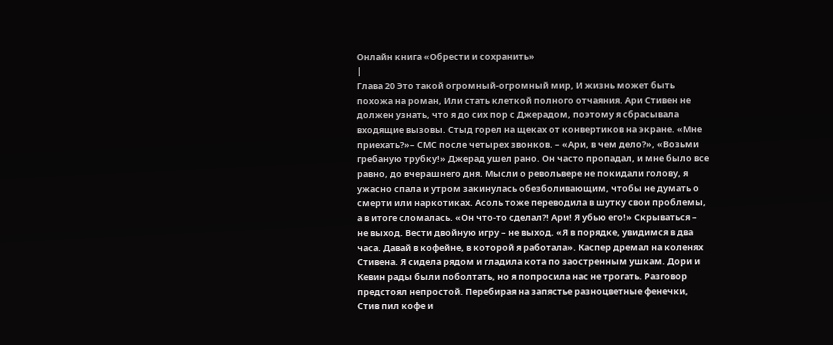Онлайн книга «Обрести и сохранить»
|
Глава 20 Это такой огромный-огромный мир, И жизнь может быть похожа на роман, Или стать клеткой полного отчаяния. Ари Стивен не должен узнать, что я до сих пор с Джерадом, поэтому я сбрасывала входящие вызовы. Стыд горел на щеках от конвертиков на экране. «Мне приехать?»– СМС после четырех звонков. – «Ари, в чем дело?», «Возьми гребаную трубку!» Джерад ушел рано. Он часто пропадал, и мне было все равно, до вчерашнего дня. Мысли о револьвере не покидали голову, я ужасно спала и утром закинулась обезболивающим, чтобы не думать о смерти или наркотиках. Асоль тоже переводила в шутку свои проблемы, а в итоге сломалась. «Он что-то сделал?! Ари! Я убью его!» Скрываться – не выход. Вести двойную игру – не выход. «Я в порядке, увидимся в два часа. Давай в кофейне, в которой я работала». Каспер дремал на коленях Стивена. Я сидела рядом и гладила кота по заостренным ушкам. Дори и Кевин рады были поболтать, но я попросила нас не трогать. Разговор предстоял непростой. Перебирая на запястье разноцветные фенечки, Стив пил кофе и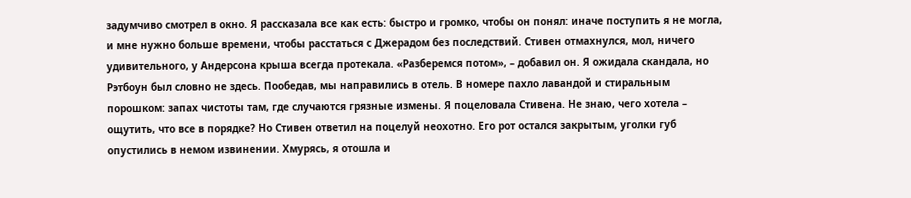задумчиво смотрел в окно. Я рассказала все как есть: быстро и громко, чтобы он понял: иначе поступить я не могла, и мне нужно больше времени, чтобы расстаться с Джерадом без последствий. Стивен отмахнулся, мол, ничего удивительного, у Андерсона крыша всегда протекала. «Разберемся потом», – добавил он. Я ожидала скандала, но Рэтбоун был словно не здесь. Пообедав, мы направились в отель. В номере пахло лавандой и стиральным порошком: запах чистоты там, где случаются грязные измены. Я поцеловала Стивена. Не знаю, чего хотела – ощутить, что все в порядке? Но Стивен ответил на поцелуй неохотно. Его рот остался закрытым, уголки губ опустились в немом извинении. Хмурясь, я отошла и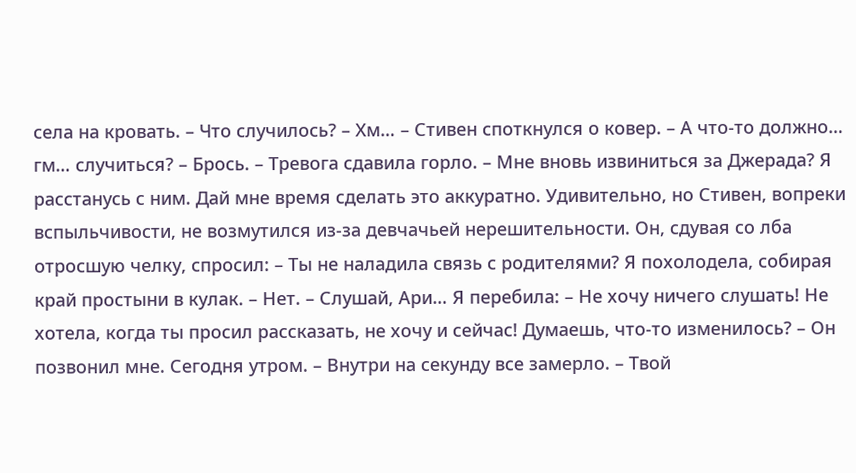села на кровать. – Что случилось? – Хм… – Стивен споткнулся о ковер. – А что-то должно… гм… случиться? – Брось. – Тревога сдавила горло. – Мне вновь извиниться за Джерада? Я расстанусь с ним. Дай мне время сделать это аккуратно. Удивительно, но Стивен, вопреки вспыльчивости, не возмутился из-за девчачьей нерешительности. Он, сдувая со лба отросшую челку, спросил: – Ты не наладила связь с родителями? Я похолодела, собирая край простыни в кулак. – Нет. – Слушай, Ари… Я перебила: – Не хочу ничего слушать! Не хотела, когда ты просил рассказать, не хочу и сейчас! Думаешь, что-то изменилось? – Он позвонил мне. Сегодня утром. – Внутри на секунду все замерло. – Твой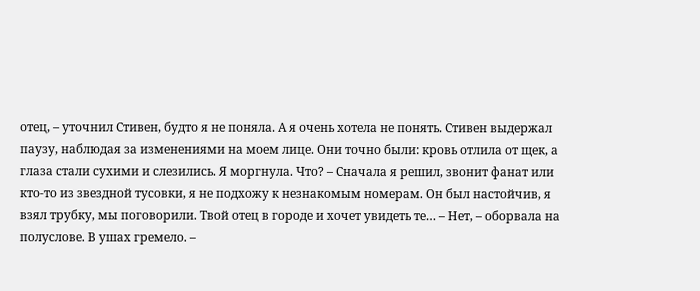отец, – уточнил Стивен, будто я не поняла. А я очень хотела не понять. Стивен выдержал паузу, наблюдая за изменениями на моем лице. Они точно были: кровь отлила от щек, а глаза стали сухими и слезились. Я моргнула. Что? – Сначала я решил, звонит фанат или кто-то из звездной тусовки, я не подхожу к незнакомым номерам. Он был настойчив, я взял трубку, мы поговорили. Твой отец в городе и хочет увидеть те… – Нет, – оборвала на полуслове. В ушах гремело. –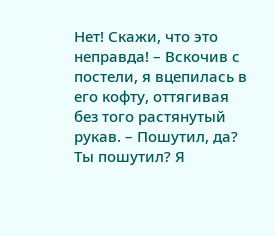Нет! Скажи, что это неправда! – Вскочив с постели, я вцепилась в его кофту, оттягивая без того растянутый рукав. – Пошутил, да? Ты пошутил? Я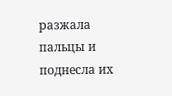разжала пальцы и поднесла их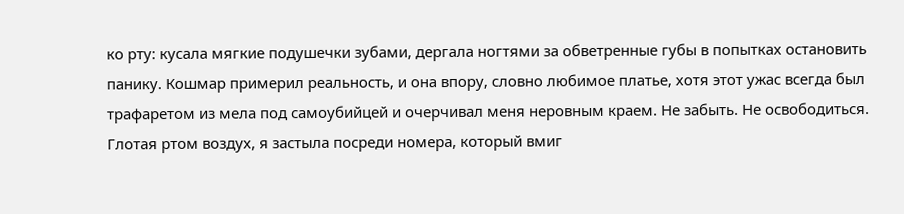ко рту: кусала мягкие подушечки зубами, дергала ногтями за обветренные губы в попытках остановить панику. Кошмар примерил реальность, и она впору, словно любимое платье, хотя этот ужас всегда был трафаретом из мела под самоубийцей и очерчивал меня неровным краем. Не забыть. Не освободиться. Глотая ртом воздух, я застыла посреди номера, который вмиг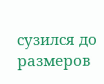сузился до размеров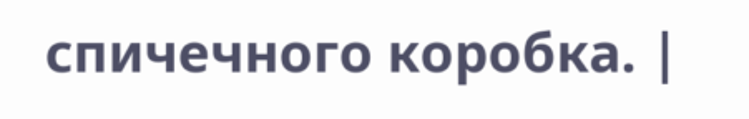спичечного коробка. |